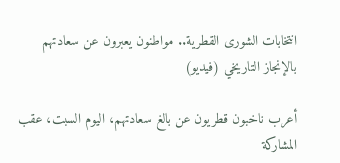انتخابات الشورى القطرية.. مواطنون يعبرون عن سعادتهم بالإنجاز التاريخي (فيديو)

أعرب ناخبون قطريون عن بالغ سعادتهم، اليوم السبت، عقب المشاركة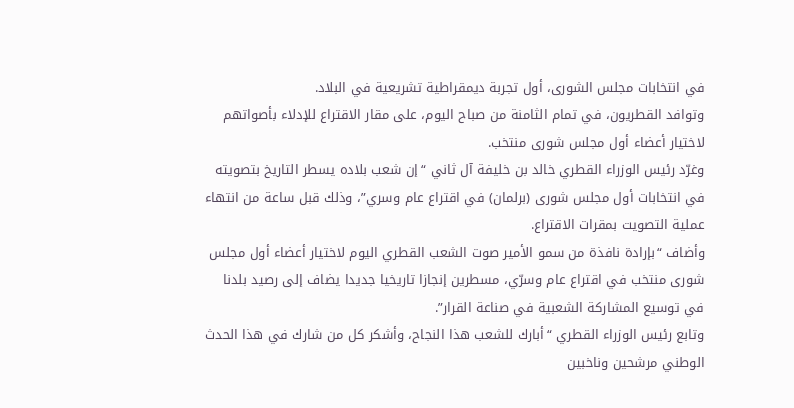في انتخابات مجلس الشورى، أول تجربة ديمقراطية تشريعية في البلاد.
وتوافد القطريون، في تمام الثامنة من صباح اليوم، على مقار الاقتراع للإدلاء بأصواتهم لاختيار أعضاء أول مجلس شورى منتخب.
وغرّد رئيس الوزراء القطري خالد بن خليفة آل ثاني “إن شعب بلاده يسطر التاريخ بتصويته في انتخابات أول مجلس شورى (برلمان) في اقتراع عام وسري”، وذلك قبل ساعة من انتهاء عملية التصويت بمقرات الاقتراع.
وأضاف “بإرادة نافذة من سمو الأمير صوت الشعب القطري اليوم لاختيار أعضاء أول مجلس شورى منتخب في اقتراع عام وسرّي، مسطرين إنجازا تاريخيا جديدا يضاف إلى رصيد بلدنا في توسيع المشاركة الشعبية في صناعة القرار”.
وتابع رئيس الوزراء القطري “أبارك للشعب هذا النجاح، وأشكر كل من شارك في هذا الحدث الوطني مرشحين وناخبين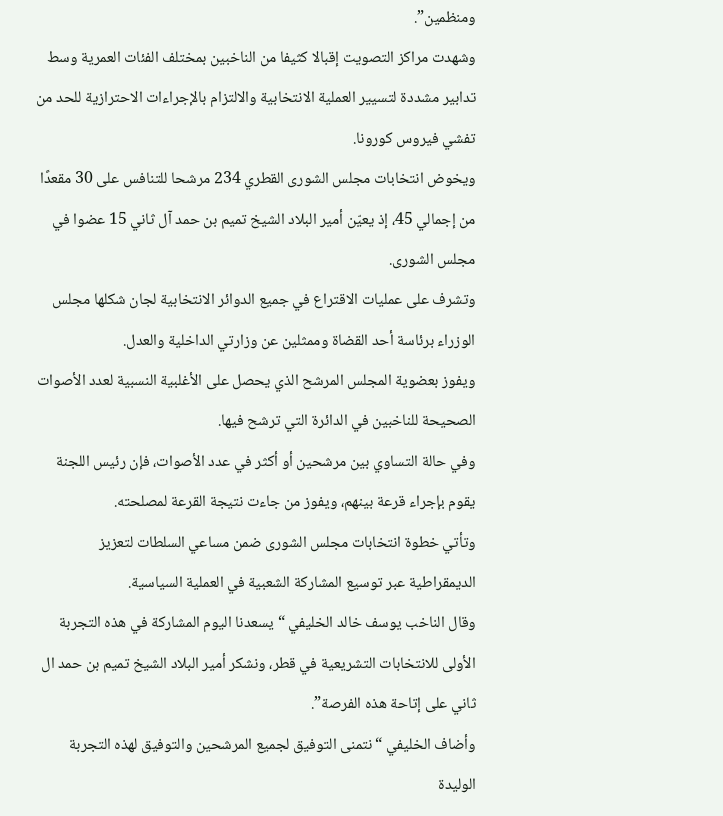ومنظمين”.
وشهدت مراكز التصويت إقبالا كثيفا من الناخبين بمختلف الفئات العمرية وسط تدابير مشددة لتسيير العملية الانتخابية والالتزام بالإجراءات الاحترازية للحد من تفشي فيروس كورونا.
ويخوض انتخابات مجلس الشورى القطري 234 مرشحا للتنافس على 30 مقعدًا من إجمالي 45، إذ يعيّن أمير البلاد الشيخ تميم بن حمد آل ثاني 15 عضوا في مجلس الشورى.
وتشرف على عمليات الاقتراع في جميع الدوائر الانتخابية لجان شكلها مجلس الوزراء برئاسة أحد القضاة وممثلين عن وزارتي الداخلية والعدل.
ويفوز بعضوية المجلس المرشح الذي يحصل على الأغلبية النسبية لعدد الأصوات الصحيحة للناخبين في الدائرة التي ترشح فيها.
وفي حالة التساوي بين مرشحين أو أكثر في عدد الأصوات، فإن رئيس اللجنة يقوم بإجراء قرعة بينهم، ويفوز من جاءت نتيجة القرعة لمصلحته.
وتأتي خطوة انتخابات مجلس الشورى ضمن مساعي السلطات لتعزيز الديمقراطية عبر توسيع المشاركة الشعبية في العملية السياسية.
وقال الناخب يوسف خالد الخليفي “يسعدنا اليوم المشاركة في هذه التجربة الأولى للانتخابات التشريعية في قطر، ونشكر أمير البلاد الشيخ تميم بن حمد ال ثاني على إتاحة هذه الفرصة”.
وأضاف الخليفي “نتمنى التوفيق لجميع المرشحين والتوفيق لهذه التجربة الوليدة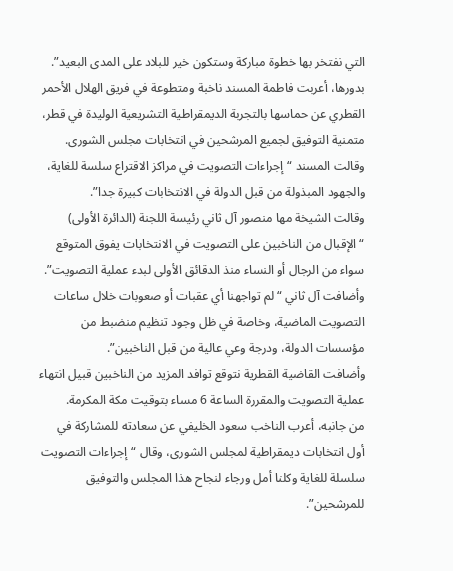التي نفتخر بها خطوة مباركة وستكون خير للبلاد على المدى البعيد”.
بدورها، أعربت فاطمة المسند ناخبة ومتطوعة في فريق الهلال الأحمر القطري عن حماسها بالتجربة الديمقراطية التشريعية الوليدة في قطر، متمنية التوفيق لجميع المرشحين في انتخابات مجلس الشورى.
وقالت المسند “إجراءات التصويت في مراكز الاقتراع سلسة للغاية، والجهود المبذولة من قبل الدولة في الانتخابات كبيرة جدا”.
وقالت الشيخة مها منصور آل ثاني رئيسة اللجنة (الدائرة الأولى) “الإقبال من الناخبين على التصويت في الانتخابات يفوق المتوقع سواء من الرجال أو النساء منذ الدقائق الأولى لبدء عملية التصويت”.
وأضافت آل ثاني “لم تواجهنا أي عقبات أو صعوبات خلال ساعات التصويت الماضية، وخاصة في ظل وجود تنظيم منضبط من مؤسسات الدولة، ودرجة وعي عالية من قبل الناخبين”.
وأضافت القاضية القطرية نتوقع توافد المزيد من الناخبين قبيل انتهاء عملية التصويت والمقررة الساعة 6 مساء بتوقيت مكة المكرمة.
من جانبه، أعرب الناخب سعود الخليفي عن سعادته للمشاركة في أول انتخابات ديمقراطية لمجلس الشورى، وقال “إجراءات التصويت سلسلة للغاية وكلنا أمل ورجاء لنجاح هذا المجلس والتوفيق للمرشحين”.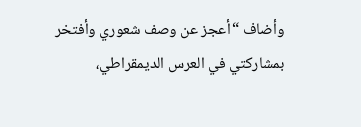وأضاف “أعجز عن وصف شعوري وأفتخر بمشاركتي في العرس الديمقراطي،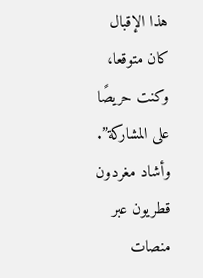هذا الإقبال كان متوقعا، وكنت حريصًا على المشاركة”.
وأشاد مغردون قطريون عبر منصات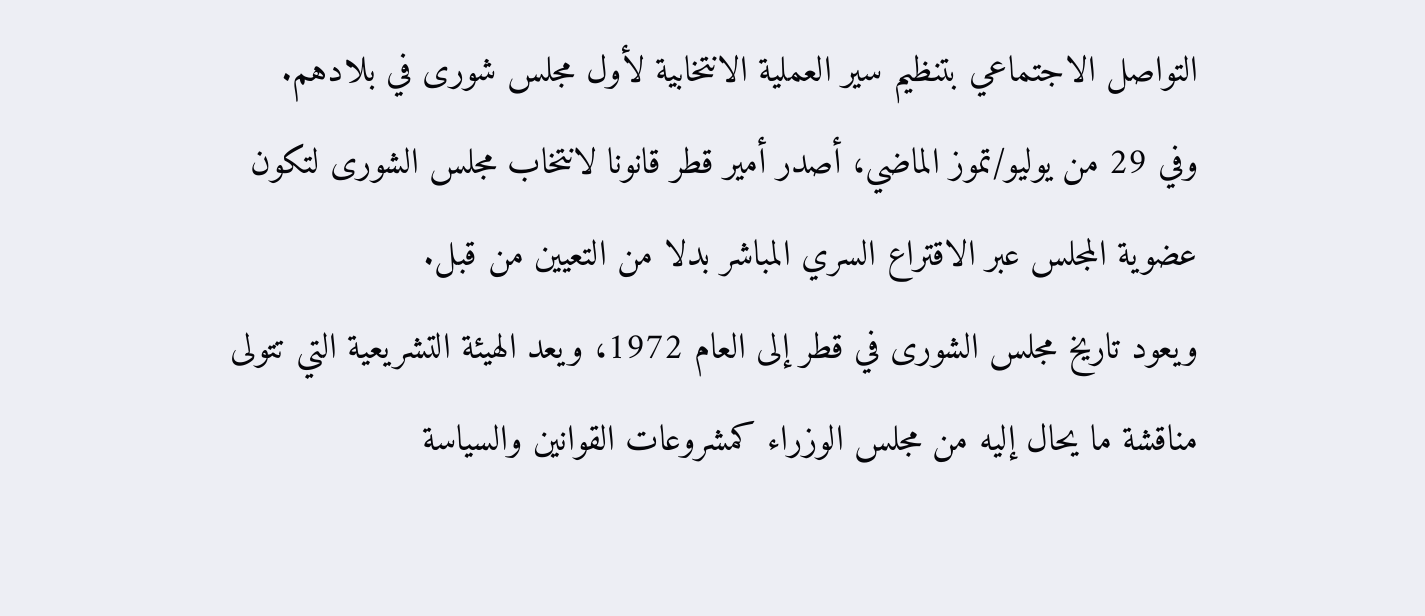التواصل الاجتماعي بتنظيم سير العملية الانتخابية لأول مجلس شورى في بلادهم.
وفي 29 من يوليو/تموز الماضي، أصدر أمير قطر قانونا لانتخاب مجلس الشورى لتكون عضوية المجلس عبر الاقتراع السري المباشر بدلا من التعيين من قبل.
ويعود تاريخ مجلس الشورى في قطر إلى العام 1972، ويعد الهيئة التشريعية التي تتولى مناقشة ما يحال إليه من مجلس الوزراء كمشروعات القوانين والسياسة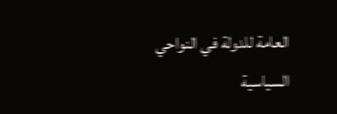العامة للدولة في النواحي السياسية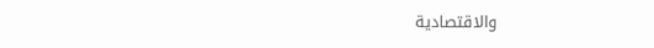والاقتصادية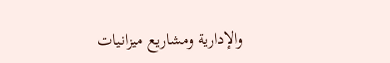والإدارية ومشاريع ميزانيات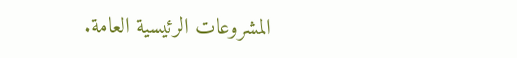المشروعات الرئيسية العامة.